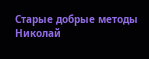Старые добрые методы
Николай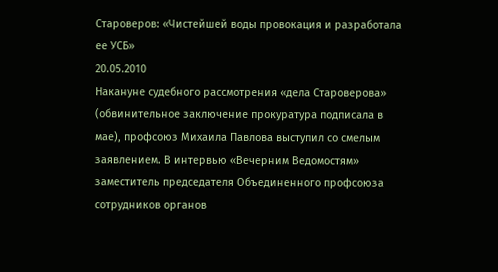Староверов: «Чистейшей воды провокация и разработала ее УСБ»
20.05.2010
Накануне судебного рассмотрения «дела Староверова» (обвинительное заключение прокуратура подписала в мае), профсоюз Михаила Павлова выступил со смелым заявлением. В интервью «Вечерним Ведомостям» заместитель председателя Объединенного профсоюза сотрудников органов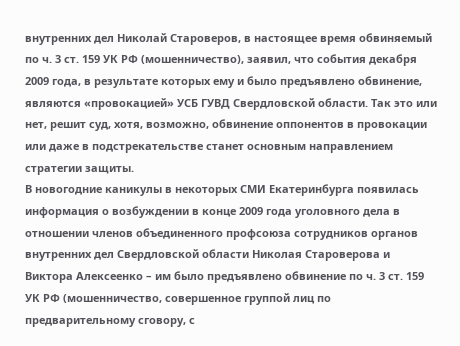внутренних дел Николай Староверов, в настоящее время обвиняемый по ч. 3 ст. 159 УК РФ (мошенничество), заявил, что события декабря 2009 года, в результате которых ему и было предъявлено обвинение, являются «провокацией» УСБ ГУВД Свердловской области. Так это или нет, решит суд, хотя, возможно, обвинение оппонентов в провокации или даже в подстрекательстве станет основным направлением стратегии защиты.
В новогодние каникулы в некоторых СМИ Екатеринбурга появилась информация о возбуждении в конце 2009 года уголовного дела в отношении членов объединенного профсоюза сотрудников органов внутренних дел Свердловской области Николая Староверова и Виктора Алексеенко – им было предъявлено обвинение по ч. 3 ст. 159 УК РФ (мошенничество, совершенное группой лиц по предварительному сговору, с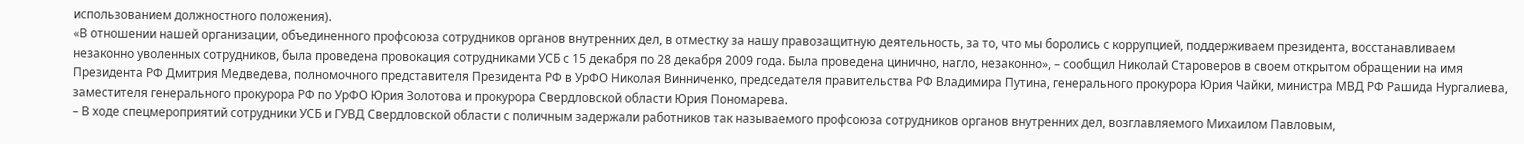использованием должностного положения).
«В отношении нашей организации, объединенного профсоюза сотрудников органов внутренних дел, в отместку за нашу правозащитную деятельность, за то, что мы боролись с коррупцией, поддерживаем президента, восстанавливаем незаконно уволенных сотрудников, была проведена провокация сотрудниками УСБ с 15 декабря по 28 декабря 2009 года. Была проведена цинично, нагло, незаконно», – сообщил Николай Староверов в своем открытом обращении на имя Президента РФ Дмитрия Медведева, полномочного представителя Президента РФ в УрФО Николая Винниченко, председателя правительства РФ Владимира Путина, генерального прокурора Юрия Чайки, министра МВД РФ Рашида Нургалиева, заместителя генерального прокурора РФ по УрФО Юрия Золотова и прокурора Свердловской области Юрия Пономарева.
– В ходе спецмероприятий сотрудники УСБ и ГУВД Свердловской области с поличным задержали работников так называемого профсоюза сотрудников органов внутренних дел, возглавляемого Михаилом Павловым,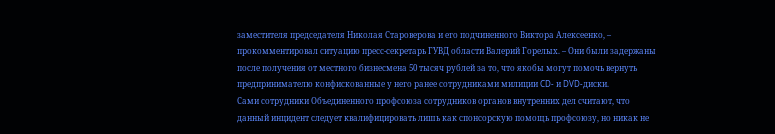заместителя председателя Николая Староверова и его подчиненного Виктора Алексеенко, – прокомментировал ситуацию пресс-секретарь ГУВД области Валерий Горелых. – Они были задержаны после получения от местного бизнесмена 50 тысяч рублей за то, что якобы могут помочь вернуть предпринимателю конфискованные у него ранее сотрудниками милиции CD- и DVD-диски.
Cами сотрудники Объединенного профсоюза сотрудников органов внутренних дел считают, что данный инцидент следует квалифицировать лишь как спонсорскую помощь профсоюзу, но никак не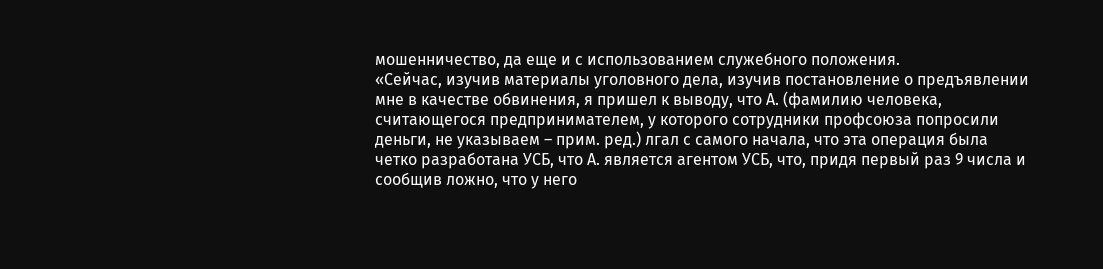мошенничество, да еще и с использованием служебного положения.
«Сейчас, изучив материалы уголовного дела, изучив постановление о предъявлении мне в качестве обвинения, я пришел к выводу, что А. (фамилию человека, считающегося предпринимателем, у которого сотрудники профсоюза попросили деньги, не указываем – прим. ред.) лгал с самого начала, что эта операция была четко разработана УСБ, что А. является агентом УСБ, что, придя первый раз 9 числа и сообщив ложно, что у него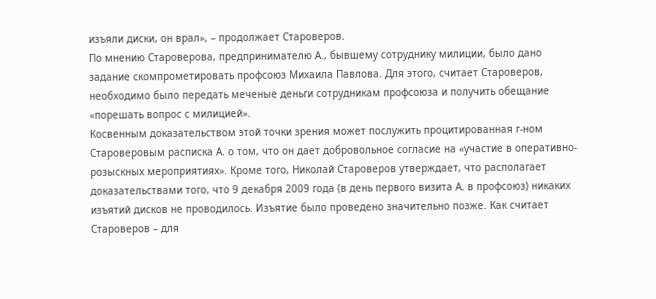изъяли диски, он врал», – продолжает Староверов.
По мнению Староверова, предпринимателю А., бывшему сотруднику милиции, было дано задание скомпрометировать профсоюз Михаила Павлова. Для этого, считает Староверов, необходимо было передать меченые деньги сотрудникам профсоюза и получить обещание «порешать вопрос с милицией».
Косвенным доказательством этой точки зрения может послужить процитированная г-ном Староверовым расписка А. о том, что он дает добровольное согласие на «участие в оперативно-розыскных мероприятиях». Кроме того, Николай Староверов утверждает, что располагает доказательствами того, что 9 декабря 2009 года (в день первого визита А. в профсоюз) никаких изъятий дисков не проводилось. Изъятие было проведено значительно позже. Как считает Староверов – для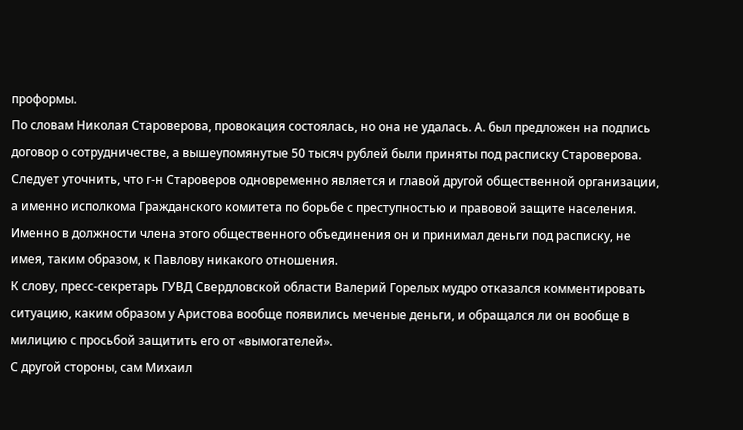проформы.
По словам Николая Староверова, провокация состоялась, но она не удалась. А. был предложен на подпись договор о сотрудничестве, а вышеупомянутые 50 тысяч рублей были приняты под расписку Староверова. Следует уточнить, что г-н Староверов одновременно является и главой другой общественной организации, а именно исполкома Гражданского комитета по борьбе с преступностью и правовой защите населения. Именно в должности члена этого общественного объединения он и принимал деньги под расписку, не имея, таким образом, к Павлову никакого отношения.
К слову, пресс-секретарь ГУВД Свердловской области Валерий Горелых мудро отказался комментировать ситуацию, каким образом у Аристова вообще появились меченые деньги, и обращался ли он вообще в милицию с просьбой защитить его от «вымогателей».
С другой стороны, сам Михаил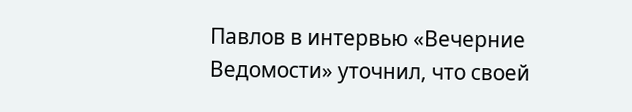Павлов в интервью «Вечерние Ведомости» уточнил, что своей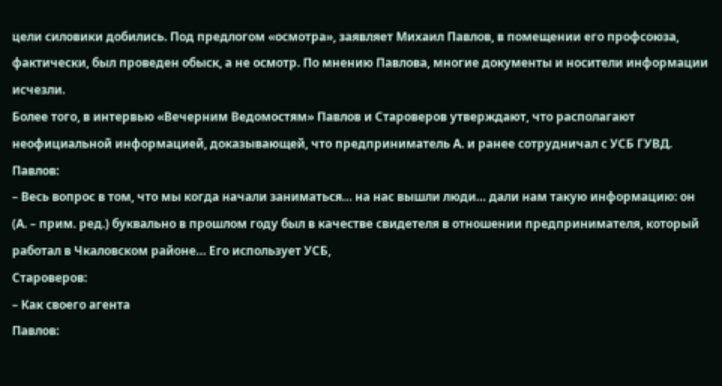цели силовики добились. Под предлогом «осмотра», заявляет Михаил Павлов, в помещении его профсоюза, фактически, был проведен обыск, а не осмотр. По мнению Павлова, многие документы и носители информации исчезли.
Более того, в интервью «Вечерним Ведомостям» Павлов и Староверов утверждают, что располагают неофициальной информацией, доказывающей, что предприниматель А. и ранее сотрудничал с УСБ ГУВД.
Павлов:
– Весь вопрос в том, что мы когда начали заниматься… на нас вышли люди… дали нам такую информацию: он (А. – прим. ред.) буквально в прошлом году был в качестве свидетеля в отношении предпринимателя, который работал в Чкаловском районе… Его использует УСБ,
Староверов:
– Как своего агента
Павлов: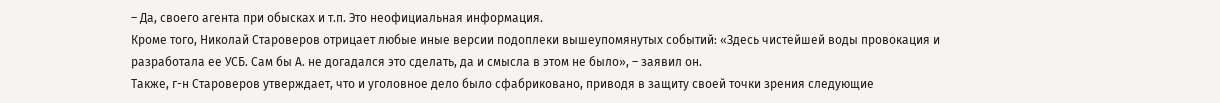– Да, своего агента при обысках и т.п. Это неофициальная информация.
Кроме того, Николай Староверов отрицает любые иные версии подоплеки вышеупомянутых событий: «Здесь чистейшей воды провокация и разработала ее УСБ. Сам бы А. не догадался это сделать, да и смысла в этом не было», – заявил он.
Также, г-н Староверов утверждает, что и уголовное дело было сфабриковано, приводя в защиту своей точки зрения следующие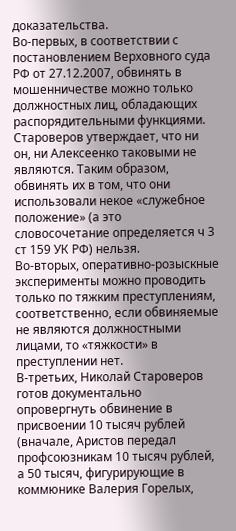доказательства.
Во-первых, в соответствии с постановлением Верховного суда РФ от 27.12.2007, обвинять в мошенничестве можно только должностных лиц, обладающих распорядительными функциями. Староверов утверждает, что ни он, ни Алексеенко таковыми не являются. Таким образом, обвинять их в том, что они использовали некое «служебное положение» (а это словосочетание определяется ч 3 ст 159 УК РФ) нельзя.
Во-вторых, оперативно-розыскные эксперименты можно проводить только по тяжким преступлениям, соответственно, если обвиняемые не являются должностными лицами, то «тяжкости» в преступлении нет.
В-третьих, Николай Староверов готов документально опровергнуть обвинение в присвоении 10 тысяч рублей (вначале, Аристов передал профсоюзникам 10 тысяч рублей, а 50 тысяч, фигурирующие в коммюнике Валерия Горелых,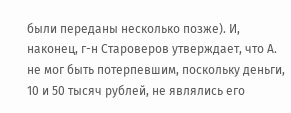были переданы несколько позже). И, наконец, г-н Староверов утверждает, что А. не мог быть потерпевшим, поскольку деньги, 10 и 50 тысяч рублей, не являлись его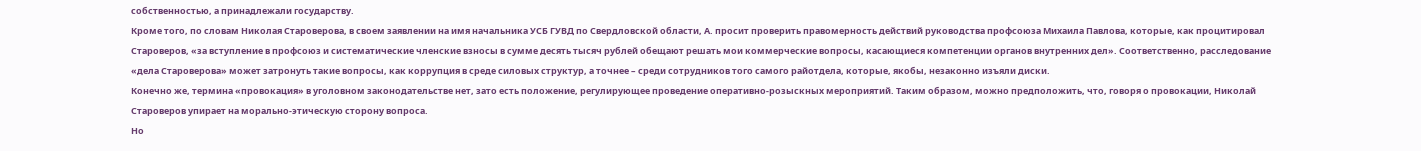собственностью, а принадлежали государству.
Кроме того, по словам Николая Староверова, в своем заявлении на имя начальника УСБ ГУВД по Свердловской области, А. просит проверить правомерность действий руководства профсоюза Михаила Павлова, которые, как процитировал Староверов, «за вступление в профсоюз и систематические членские взносы в сумме десять тысяч рублей обещают решать мои коммерческие вопросы, касающиеся компетенции органов внутренних дел». Соответственно, расследование «дела Староверова» может затронуть такие вопросы, как коррупция в среде силовых структур, а точнее – среди сотрудников того самого райотдела, которые, якобы, незаконно изъяли диски.
Конечно же, термина «провокация» в уголовном законодательстве нет, зато есть положение, регулирующее проведение оперативно-розыскных мероприятий. Таким образом, можно предположить, что, говоря о провокации, Николай Староверов упирает на морально-этическую сторону вопроса.
Но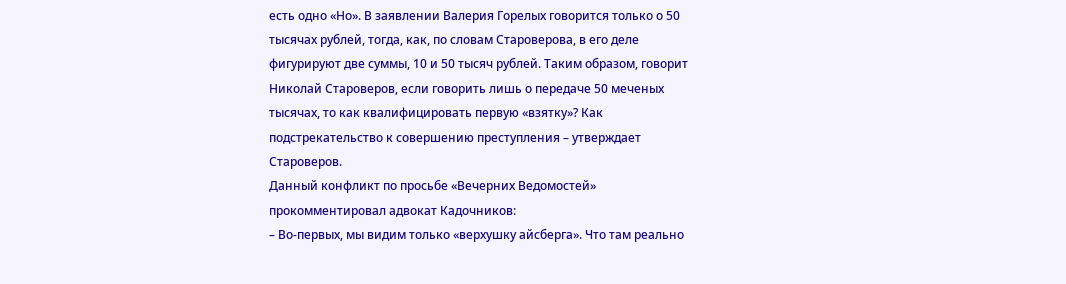есть одно «Но». В заявлении Валерия Горелых говорится только о 50 тысячах рублей, тогда, как, по словам Староверова, в его деле фигурируют две суммы, 10 и 50 тысяч рублей. Таким образом, говорит Николай Староверов, если говорить лишь о передаче 50 меченых тысячах, то как квалифицировать первую «взятку»? Как подстрекательство к совершению преступления – утверждает Староверов.
Данный конфликт по просьбе «Вечерних Ведомостей» прокомментировал адвокат Кадочников:
– Во-первых, мы видим только «верхушку айсберга». Что там реально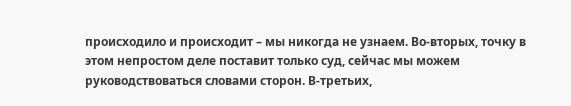происходило и происходит – мы никогда не узнаем. Во-вторых, точку в этом непростом деле поставит только суд, сейчас мы можем руководствоваться словами сторон. В-третьих,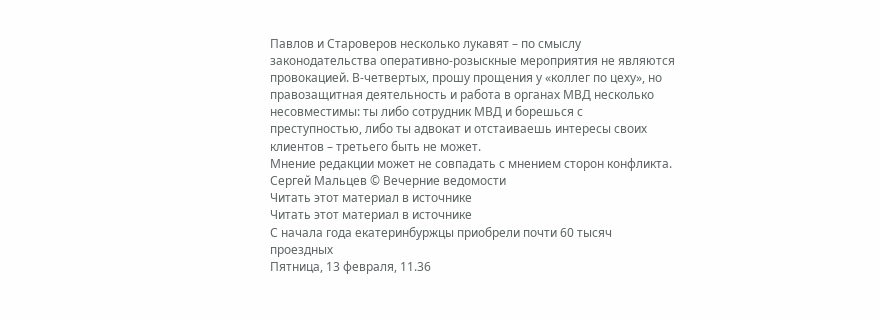Павлов и Староверов несколько лукавят – по смыслу законодательства оперативно-розыскные мероприятия не являются провокацией. В-четвертых, прошу прощения у «коллег по цеху», но правозащитная деятельность и работа в органах МВД несколько несовместимы: ты либо сотрудник МВД и борешься с преступностью, либо ты адвокат и отстаиваешь интересы своих клиентов – третьего быть не может.
Мнение редакции может не совпадать с мнением сторон конфликта.
Сергей Мальцев © Вечерние ведомости
Читать этот материал в источнике
Читать этот материал в источнике
С начала года екатеринбуржцы приобрели почти 60 тысяч проездных
Пятница, 13 февраля, 11.36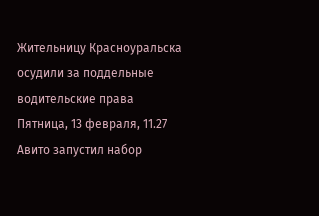Жительницу Красноуральска осудили за поддельные водительские права
Пятница, 13 февраля, 11.27
Авито запустил набор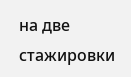на две стажировки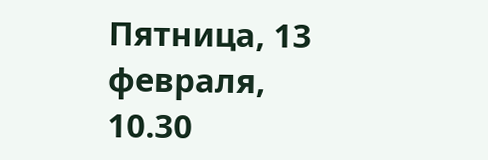Пятница, 13 февраля, 10.30